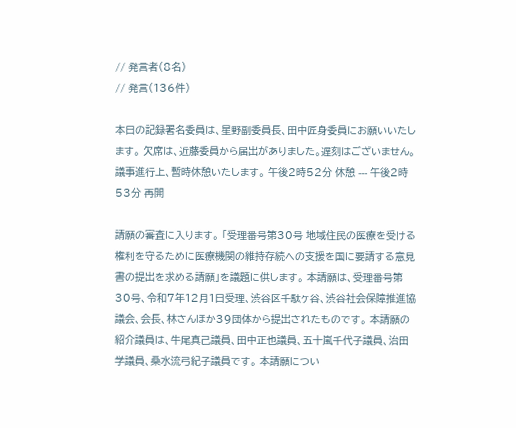// 発言者(8名)
// 発言(136件)

本日の記録署名委員は、星野副委員長、田中匠身委員にお願いいたします。 欠席は、近藤委員から届出がありました。遅刻はございません。 議事進行上、暫時休憩いたします。 午後2時52分 休憩 --- 午後2時53分 再開

請願の審査に入ります。 「受理番号第30号 地域住民の医療を受ける権利を守るために医療機関の維持存続への支援を国に要請する意見書の提出を求める請願」を議題に供します。 本請願は、受理番号第30号、令和7年12月1日受理、渋谷区千駄ヶ谷、渋谷社会保障推進協議会、会長、林さんほか39団体から提出されたものです。 本請願の紹介議員は、牛尾真己議員、田中正也議員、五十嵐千代子議員、治田学議員、桑水流弓紀子議員です。 本請願につい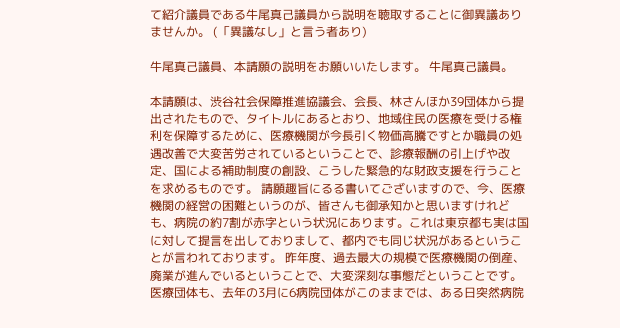て紹介議員である牛尾真己議員から説明を聴取することに御異議ありませんか。 (「異議なし」と言う者あり)

牛尾真己議員、本請願の説明をお願いいたします。 牛尾真己議員。

本請願は、渋谷社会保障推進協議会、会長、林さんほか39団体から提出されたもので、タイトルにあるとおり、地域住民の医療を受ける権利を保障するために、医療機関が今長引く物価高騰ですとか職員の処遇改善で大変苦労されているということで、診療報酬の引上げや改定、国による補助制度の創設、こうした緊急的な財政支援を行うことを求めるものです。 請願趣旨にるる書いてございますので、今、医療機関の経営の困難というのが、皆さんも御承知かと思いますけれども、病院の約7割が赤字という状況にあります。これは東京都も実は国に対して提言を出しておりまして、都内でも同じ状況があるということが言われております。 昨年度、過去最大の規模で医療機関の倒産、廃業が進んでいるということで、大変深刻な事態だということです。医療団体も、去年の3月に6病院団体がこのままでは、ある日突然病院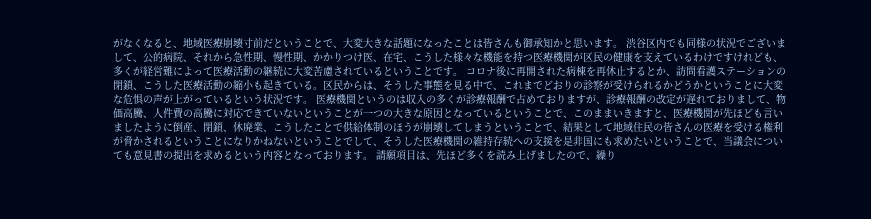がなくなると、地域医療崩壊寸前だということで、大変大きな話題になったことは皆さんも御承知かと思います。 渋谷区内でも同様の状況でございまして、公的病院、それから急性期、慢性期、かかりつけ医、在宅、こうした様々な機能を持つ医療機関が区民の健康を支えているわけですけれども、多くが経営難によって医療活動の継続に大変苦慮されているということです。 コロナ後に再開された病棟を再休止するとか、訪問看護ステーションの閉鎖、こうした医療活動の縮小も起きている。区民からは、そうした事態を見る中で、これまでどおりの診察が受けられるかどうかということに大変な危惧の声が上がっているという状況です。 医療機関というのは収入の多くが診療報酬で占めておりますが、診療報酬の改定が遅れておりまして、物価高騰、人件費の高騰に対応できていないということが一つの大きな原因となっているということで、このままいきますと、医療機関が先ほども言いましたように倒産、閉鎖、休廃業、こうしたことで供給体制のほうが崩壊してしまうということで、結果として地域住民の皆さんの医療を受ける権利が脅かされるということになりかねないということでして、そうした医療機関の維持存続への支援を是非国にも求めたいということで、当議会についても意見書の提出を求めるという内容となっております。 請願項目は、先ほど多くを読み上げましたので、繰り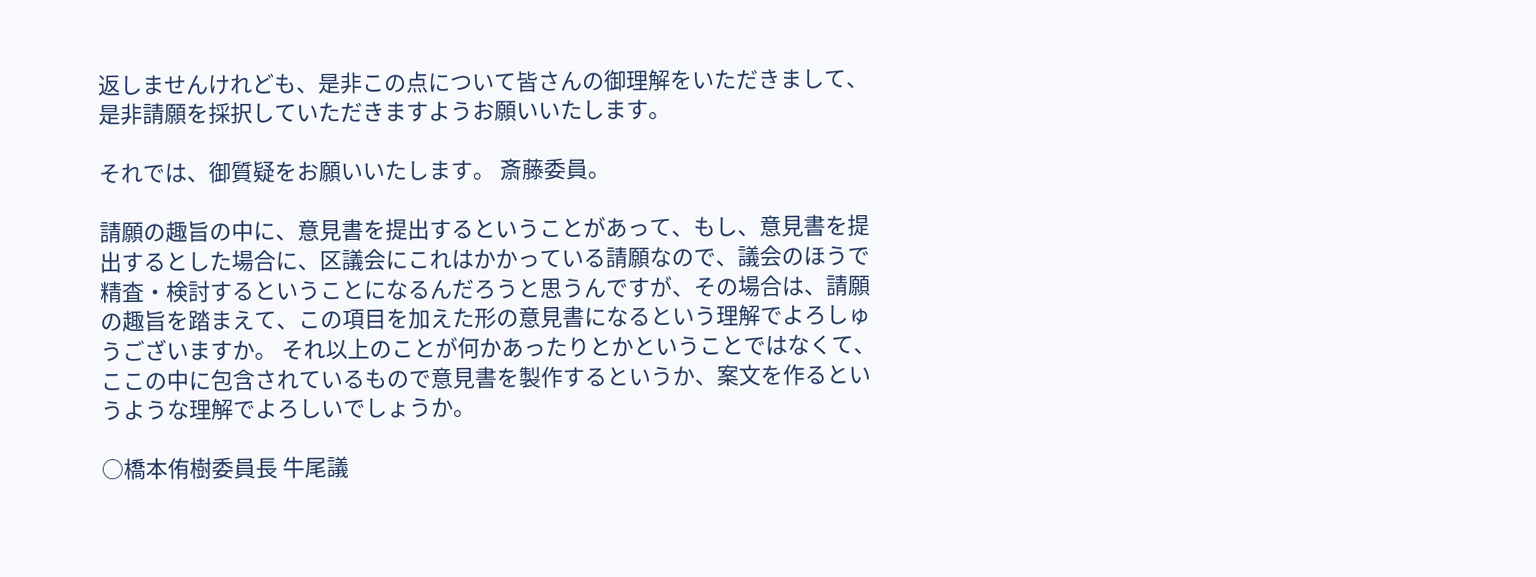返しませんけれども、是非この点について皆さんの御理解をいただきまして、是非請願を採択していただきますようお願いいたします。

それでは、御質疑をお願いいたします。 斎藤委員。

請願の趣旨の中に、意見書を提出するということがあって、もし、意見書を提出するとした場合に、区議会にこれはかかっている請願なので、議会のほうで精査・検討するということになるんだろうと思うんですが、その場合は、請願の趣旨を踏まえて、この項目を加えた形の意見書になるという理解でよろしゅうございますか。 それ以上のことが何かあったりとかということではなくて、ここの中に包含されているもので意見書を製作するというか、案文を作るというような理解でよろしいでしょうか。

○橋本侑樹委員長 牛尾議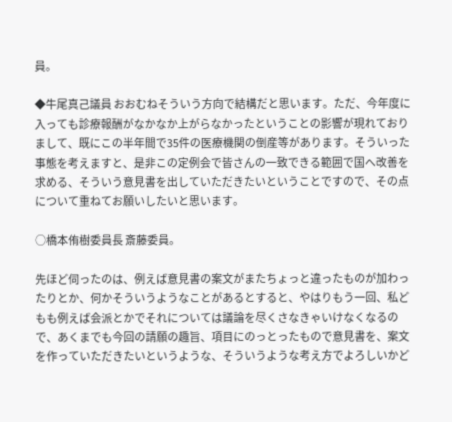員。

◆牛尾真己議員 おおむねそういう方向で結構だと思います。ただ、今年度に入っても診療報酬がなかなか上がらなかったということの影響が現れておりまして、既にこの半年間で35件の医療機関の倒産等があります。そういった事態を考えますと、是非この定例会で皆さんの一致できる範囲で国へ改善を求める、そういう意見書を出していただきたいということですので、その点について重ねてお願いしたいと思います。

○橋本侑樹委員長 斎藤委員。

先ほど伺ったのは、例えば意見書の案文がまたちょっと違ったものが加わったりとか、何かそういうようなことがあるとすると、やはりもう一回、私どもも例えば会派とかでそれについては議論を尽くさなきゃいけなくなるので、あくまでも今回の請願の趣旨、項目にのっとったもので意見書を、案文を作っていただきたいというような、そういうような考え方でよろしいかど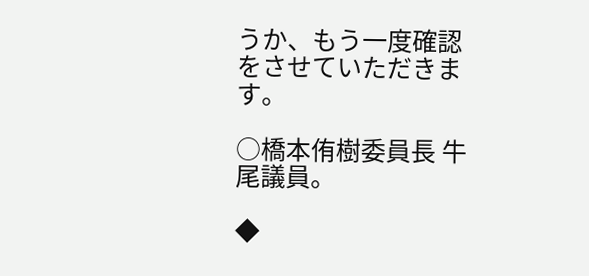うか、もう一度確認をさせていただきます。

○橋本侑樹委員長 牛尾議員。

◆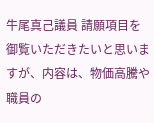牛尾真己議員 請願項目を御覧いただきたいと思いますが、内容は、物価高騰や職員の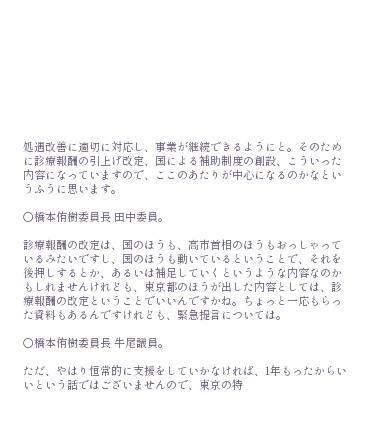処遇改善に適切に対応し、事業が継続できるようにと。そのために診療報酬の引上げ改定、国による補助制度の創設、こういった内容になっていますので、ここのあたりが中心になるのかなというふうに思います。

○橋本侑樹委員長 田中委員。

診療報酬の改定は、国のほうも、高市首相のほうもおっしゃっているみたいですし、国のほうも動いているということで、それを後押しするとか、あるいは補足していくというような内容なのかもしれませんけれども、東京都のほうが出した内容としては、診療報酬の改定ということでいいんですかね。ちょっと一応もらった資料もあるんですけれども、緊急提言については。

○橋本侑樹委員長 牛尾議員。

ただ、やはり恒常的に支援をしていかなければ、1年もったからいいという話ではございませんので、東京の特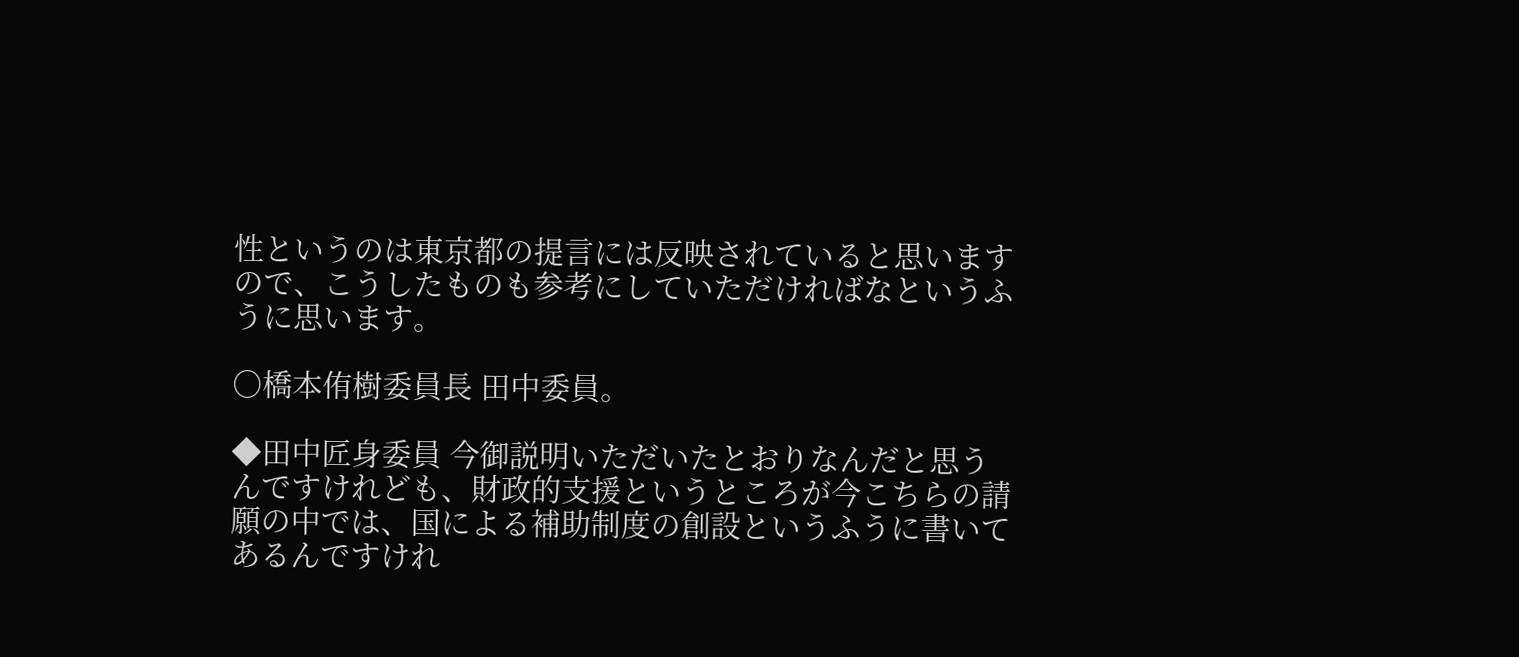性というのは東京都の提言には反映されていると思いますので、こうしたものも参考にしていただければなというふうに思います。

○橋本侑樹委員長 田中委員。

◆田中匠身委員 今御説明いただいたとおりなんだと思うんですけれども、財政的支援というところが今こちらの請願の中では、国による補助制度の創設というふうに書いてあるんですけれ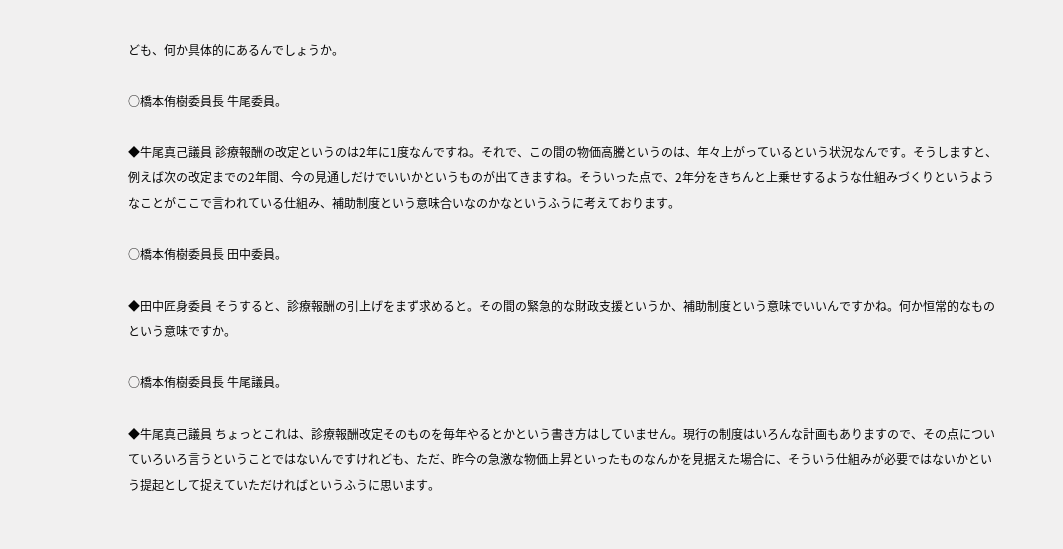ども、何か具体的にあるんでしょうか。

○橋本侑樹委員長 牛尾委員。

◆牛尾真己議員 診療報酬の改定というのは2年に1度なんですね。それで、この間の物価高騰というのは、年々上がっているという状況なんです。そうしますと、例えば次の改定までの2年間、今の見通しだけでいいかというものが出てきますね。そういった点で、2年分をきちんと上乗せするような仕組みづくりというようなことがここで言われている仕組み、補助制度という意味合いなのかなというふうに考えております。

○橋本侑樹委員長 田中委員。

◆田中匠身委員 そうすると、診療報酬の引上げをまず求めると。その間の緊急的な財政支援というか、補助制度という意味でいいんですかね。何か恒常的なものという意味ですか。

○橋本侑樹委員長 牛尾議員。

◆牛尾真己議員 ちょっとこれは、診療報酬改定そのものを毎年やるとかという書き方はしていません。現行の制度はいろんな計画もありますので、その点についていろいろ言うということではないんですけれども、ただ、昨今の急激な物価上昇といったものなんかを見据えた場合に、そういう仕組みが必要ではないかという提起として捉えていただければというふうに思います。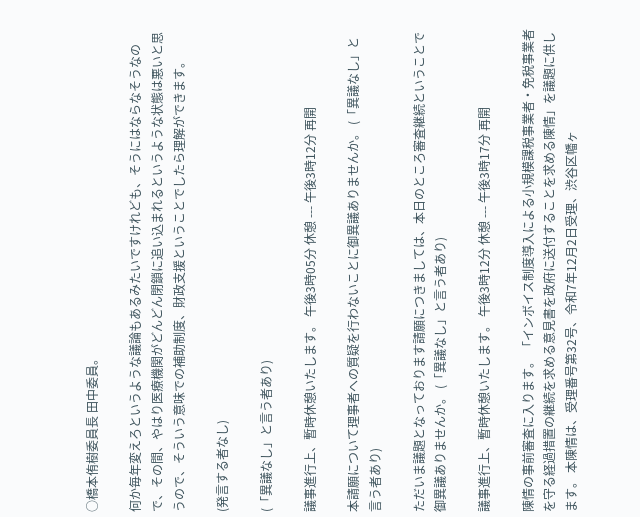○橋本侑樹委員長 田中委員。

何か毎年変えろというような議論もあるみたいですけれども、そうにはならなそうなので、その間、やはり医療機関がどんどん閉鎖に追い込まれるというような状態は悪いと思うので、そういう意味での補助制度、財政支援ということでしたら理解ができます。

(発言する者なし)

(「異議なし」と言う者あり)

議事進行上、暫時休憩いたします。 午後3時05分 休憩 --- 午後3時12分 再開

本請願について理事者への質疑を行わないことに御異議ありませんか。 (「異議なし」と言う者あり)

ただいま議題となっております請願につきましては、本日のところ審査継続ということで御異議ありませんか。 (「異議なし」と言う者あり)

議事進行上、暫時休憩いたします。 午後3時12分 休憩 --- 午後3時17分 再開

陳情の事前審査に入ります。 「インボイス制度導入による小規模課税事業者・免税事業者を守る経過措置の継続を求める意見書を政府に送付することを求める陳情」を議題に供します。 本陳情は、受理番号第32号、令和7年12月2日受理、渋谷区幡ヶ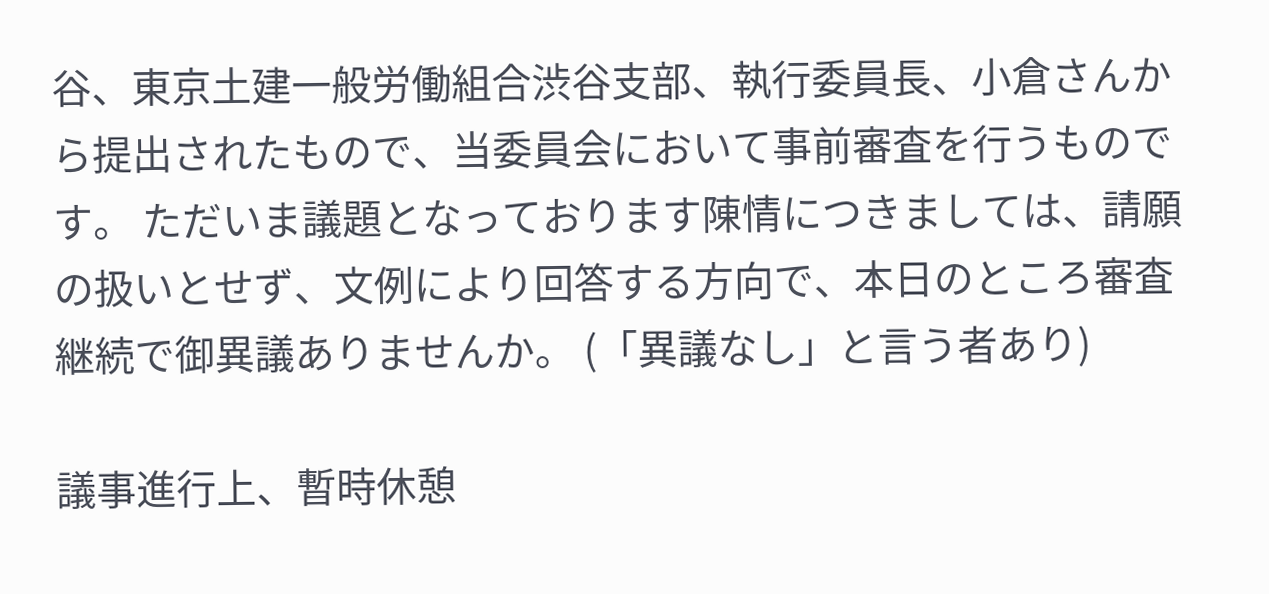谷、東京土建一般労働組合渋谷支部、執行委員長、小倉さんから提出されたもので、当委員会において事前審査を行うものです。 ただいま議題となっております陳情につきましては、請願の扱いとせず、文例により回答する方向で、本日のところ審査継続で御異議ありませんか。 (「異議なし」と言う者あり)

議事進行上、暫時休憩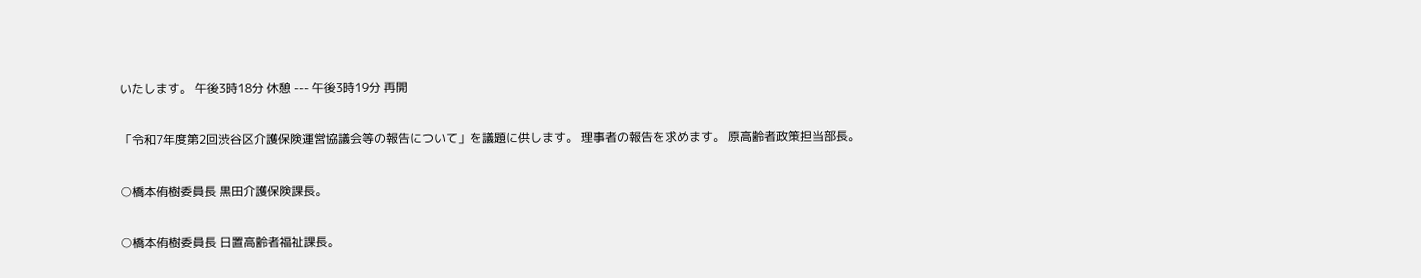いたします。 午後3時18分 休憩 --- 午後3時19分 再開

「令和7年度第2回渋谷区介護保険運営協議会等の報告について」を議題に供します。 理事者の報告を求めます。 原高齢者政策担当部長。

○橋本侑樹委員長 黒田介護保険課長。

○橋本侑樹委員長 日置高齢者福祉課長。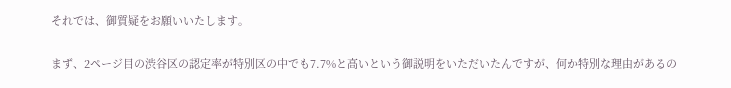それでは、御質疑をお願いいたします。

まず、2ページ目の渋谷区の認定率が特別区の中でも7.7%と高いという御説明をいただいたんですが、何か特別な理由があるの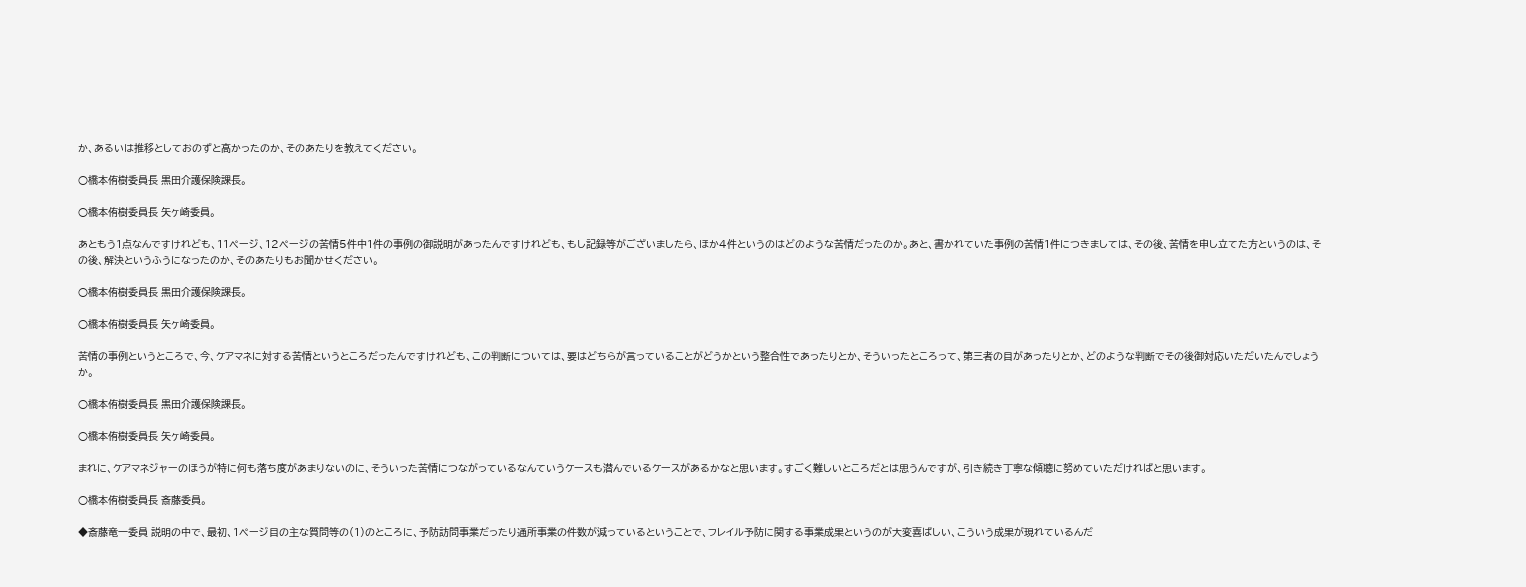か、あるいは推移としておのずと高かったのか、そのあたりを教えてください。

○橋本侑樹委員長 黒田介護保険課長。

○橋本侑樹委員長 矢ヶ崎委員。

あともう1点なんですけれども、11ページ、12ページの苦情5件中1件の事例の御説明があったんですけれども、もし記録等がございましたら、ほか4件というのはどのような苦情だったのか。あと、書かれていた事例の苦情1件につきましては、その後、苦情を申し立てた方というのは、その後、解決というふうになったのか、そのあたりもお聞かせください。

○橋本侑樹委員長 黒田介護保険課長。

○橋本侑樹委員長 矢ヶ崎委員。

苦情の事例というところで、今、ケアマネに対する苦情というところだったんですけれども、この判断については、要はどちらが言っていることがどうかという整合性であったりとか、そういったところって、第三者の目があったりとか、どのような判断でその後御対応いただいたんでしょうか。

○橋本侑樹委員長 黒田介護保険課長。

○橋本侑樹委員長 矢ヶ崎委員。

まれに、ケアマネジャーのほうが特に何も落ち度があまりないのに、そういった苦情につながっているなんていうケースも潜んでいるケースがあるかなと思います。すごく難しいところだとは思うんですが、引き続き丁寧な傾聴に努めていただければと思います。

○橋本侑樹委員長 斎藤委員。

◆斎藤竜一委員 説明の中で、最初、1ページ目の主な質問等の(1)のところに、予防訪問事業だったり通所事業の件数が減っているということで、フレイル予防に関する事業成果というのが大変喜ばしい、こういう成果が現れているんだ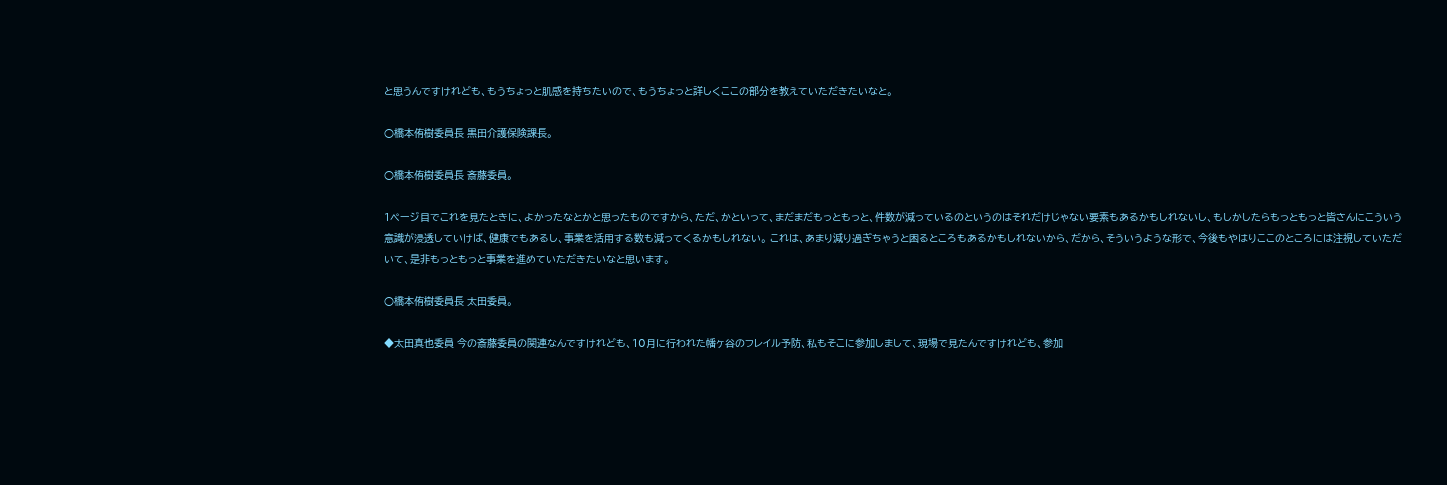と思うんですけれども、もうちょっと肌感を持ちたいので、もうちょっと詳しくここの部分を教えていただきたいなと。

○橋本侑樹委員長 黒田介護保険課長。

○橋本侑樹委員長 斎藤委員。

1ページ目でこれを見たときに、よかったなとかと思ったものですから、ただ、かといって、まだまだもっともっと、件数が減っているのというのはそれだけじゃない要素もあるかもしれないし、もしかしたらもっともっと皆さんにこういう意識が浸透していけば、健康でもあるし、事業を活用する数も減ってくるかもしれない。 これは、あまり減り過ぎちゃうと困るところもあるかもしれないから、だから、そういうような形で、今後もやはりここのところには注視していただいて、是非もっともっと事業を進めていただきたいなと思います。

○橋本侑樹委員長 太田委員。

◆太田真也委員 今の斎藤委員の関連なんですけれども、10月に行われた幡ヶ谷のフレイル予防、私もそこに参加しまして、現場で見たんですけれども、参加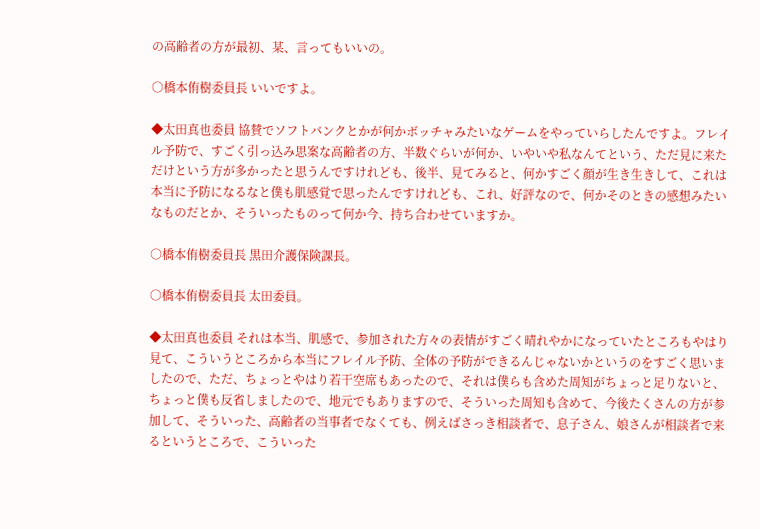の高齢者の方が最初、某、言ってもいいの。

○橋本侑樹委員長 いいですよ。

◆太田真也委員 協賛でソフトバンクとかが何かボッチャみたいなゲームをやっていらしたんですよ。フレイル予防で、すごく引っ込み思案な高齢者の方、半数ぐらいが何か、いやいや私なんてという、ただ見に来ただけという方が多かったと思うんですけれども、後半、見てみると、何かすごく顔が生き生きして、これは本当に予防になるなと僕も肌感覚で思ったんですけれども、これ、好評なので、何かそのときの感想みたいなものだとか、そういったものって何か今、持ち合わせていますか。

○橋本侑樹委員長 黒田介護保険課長。

○橋本侑樹委員長 太田委員。

◆太田真也委員 それは本当、肌感で、参加された方々の表情がすごく晴れやかになっていたところもやはり見て、こういうところから本当にフレイル予防、全体の予防ができるんじゃないかというのをすごく思いましたので、ただ、ちょっとやはり若干空席もあったので、それは僕らも含めた周知がちょっと足りないと、ちょっと僕も反省しましたので、地元でもありますので、そういった周知も含めて、今後たくさんの方が参加して、そういった、高齢者の当事者でなくても、例えばさっき相談者で、息子さん、娘さんが相談者で来るというところで、こういった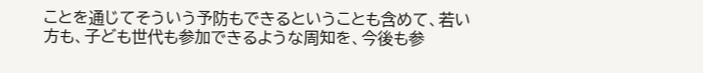ことを通じてそういう予防もできるということも含めて、若い方も、子ども世代も参加できるような周知を、今後も参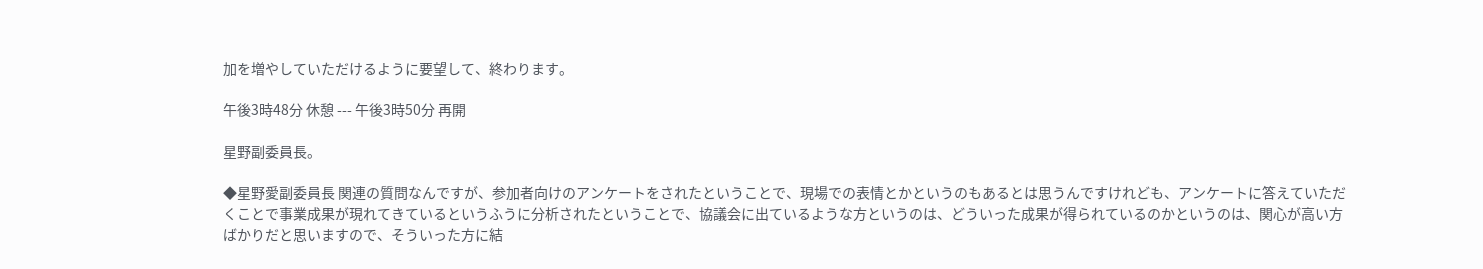加を増やしていただけるように要望して、終わります。

午後3時48分 休憩 --- 午後3時50分 再開

星野副委員長。

◆星野愛副委員長 関連の質問なんですが、参加者向けのアンケートをされたということで、現場での表情とかというのもあるとは思うんですけれども、アンケートに答えていただくことで事業成果が現れてきているというふうに分析されたということで、協議会に出ているような方というのは、どういった成果が得られているのかというのは、関心が高い方ばかりだと思いますので、そういった方に結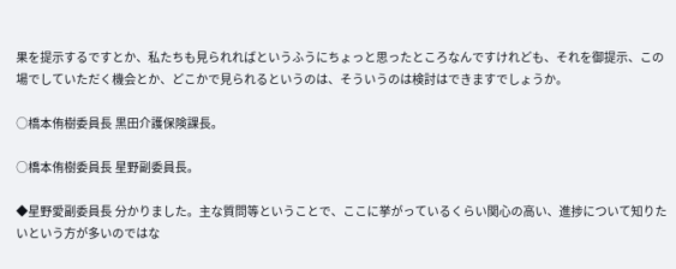果を提示するですとか、私たちも見られればというふうにちょっと思ったところなんですけれども、それを御提示、この場でしていただく機会とか、どこかで見られるというのは、そういうのは検討はできますでしょうか。

○橋本侑樹委員長 黒田介護保険課長。

○橋本侑樹委員長 星野副委員長。

◆星野愛副委員長 分かりました。主な質問等ということで、ここに挙がっているくらい関心の高い、進捗について知りたいという方が多いのではな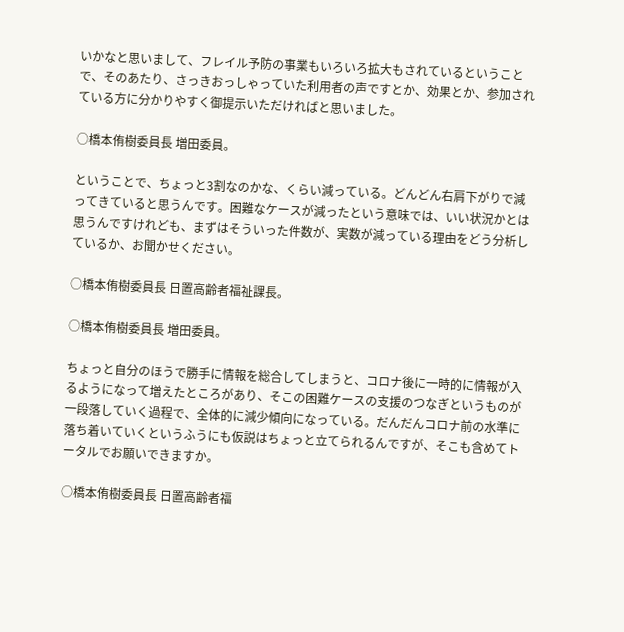いかなと思いまして、フレイル予防の事業もいろいろ拡大もされているということで、そのあたり、さっきおっしゃっていた利用者の声ですとか、効果とか、参加されている方に分かりやすく御提示いただければと思いました。

○橋本侑樹委員長 増田委員。

ということで、ちょっと3割なのかな、くらい減っている。どんどん右肩下がりで減ってきていると思うんです。困難なケースが減ったという意味では、いい状況かとは思うんですけれども、まずはそういった件数が、実数が減っている理由をどう分析しているか、お聞かせください。

○橋本侑樹委員長 日置高齢者福祉課長。

○橋本侑樹委員長 増田委員。

ちょっと自分のほうで勝手に情報を総合してしまうと、コロナ後に一時的に情報が入るようになって増えたところがあり、そこの困難ケースの支援のつなぎというものが一段落していく過程で、全体的に減少傾向になっている。だんだんコロナ前の水準に落ち着いていくというふうにも仮説はちょっと立てられるんですが、そこも含めてトータルでお願いできますか。

○橋本侑樹委員長 日置高齢者福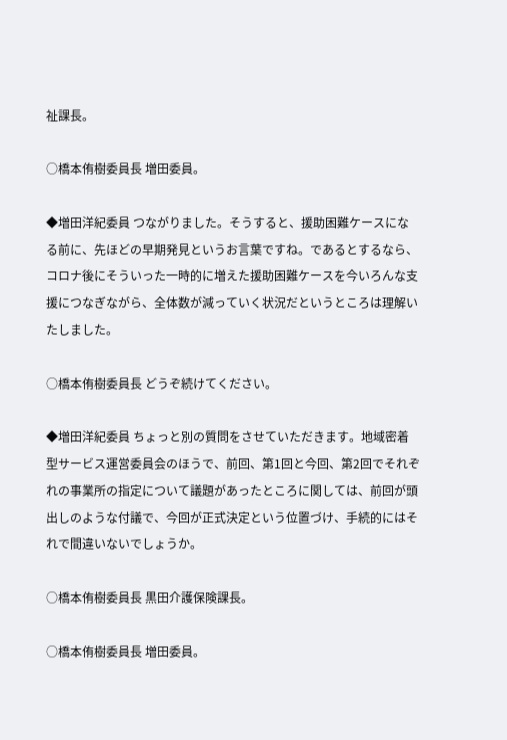祉課長。

○橋本侑樹委員長 増田委員。

◆増田洋紀委員 つながりました。そうすると、援助困難ケースになる前に、先ほどの早期発見というお言葉ですね。であるとするなら、コロナ後にそういった一時的に増えた援助困難ケースを今いろんな支援につなぎながら、全体数が減っていく状況だというところは理解いたしました。

○橋本侑樹委員長 どうぞ続けてください。

◆増田洋紀委員 ちょっと別の質問をさせていただきます。地域密着型サービス運営委員会のほうで、前回、第1回と今回、第2回でそれぞれの事業所の指定について議題があったところに関しては、前回が頭出しのような付議で、今回が正式決定という位置づけ、手続的にはそれで間違いないでしょうか。

○橋本侑樹委員長 黒田介護保険課長。

○橋本侑樹委員長 増田委員。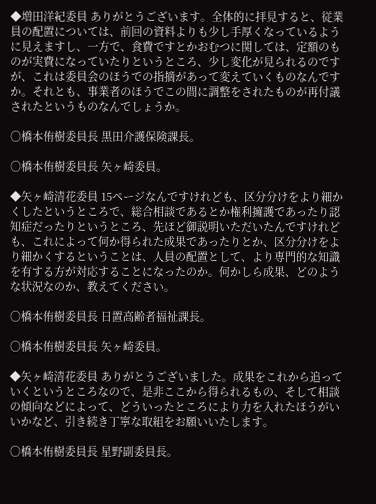◆増田洋紀委員 ありがとうございます。全体的に拝見すると、従業員の配置については、前回の資料よりも少し手厚くなっているように見えますし、一方で、食費ですとかおむつに関しては、定額のものが実費になっていたりというところ、少し変化が見られるのですが、これは委員会のほうでの指摘があって変えていくものなんですか。それとも、事業者のほうでこの間に調整をされたものが再付議されたというものなんでしょうか。

○橋本侑樹委員長 黒田介護保険課長。

○橋本侑樹委員長 矢ヶ崎委員。

◆矢ヶ崎清花委員 15ページなんですけれども、区分分けをより細かくしたというところで、総合相談であるとか権利擁護であったり認知症だったりというところ、先ほど御説明いただいたんですけれども、これによって何か得られた成果であったりとか、区分分けをより細かくするということは、人員の配置として、より専門的な知識を有する方が対応することになったのか。何かしら成果、どのような状況なのか、教えてください。

○橋本侑樹委員長 日置高齢者福祉課長。

○橋本侑樹委員長 矢ヶ崎委員。

◆矢ヶ崎清花委員 ありがとうございました。成果をこれから追っていくというところなので、是非ここから得られるもの、そして相談の傾向などによって、どういったところにより力を入れたほうがいいかなど、引き続き丁寧な取組をお願いいたします。

○橋本侑樹委員長 星野副委員長。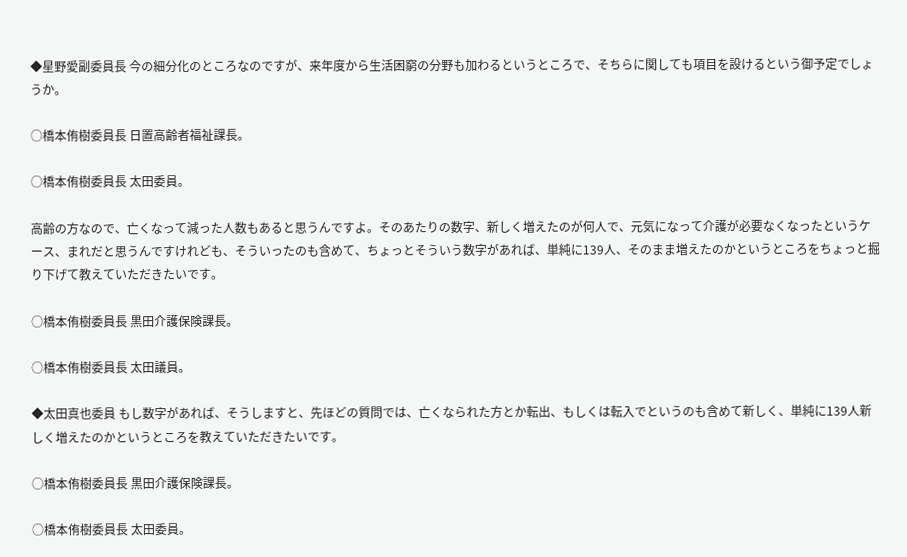◆星野愛副委員長 今の細分化のところなのですが、来年度から生活困窮の分野も加わるというところで、そちらに関しても項目を設けるという御予定でしょうか。

○橋本侑樹委員長 日置高齢者福祉課長。

○橋本侑樹委員長 太田委員。

高齢の方なので、亡くなって減った人数もあると思うんですよ。そのあたりの数字、新しく増えたのが何人で、元気になって介護が必要なくなったというケース、まれだと思うんですけれども、そういったのも含めて、ちょっとそういう数字があれば、単純に139人、そのまま増えたのかというところをちょっと掘り下げて教えていただきたいです。

○橋本侑樹委員長 黒田介護保険課長。

○橋本侑樹委員長 太田議員。

◆太田真也委員 もし数字があれば、そうしますと、先ほどの質問では、亡くなられた方とか転出、もしくは転入でというのも含めて新しく、単純に139人新しく増えたのかというところを教えていただきたいです。

○橋本侑樹委員長 黒田介護保険課長。

○橋本侑樹委員長 太田委員。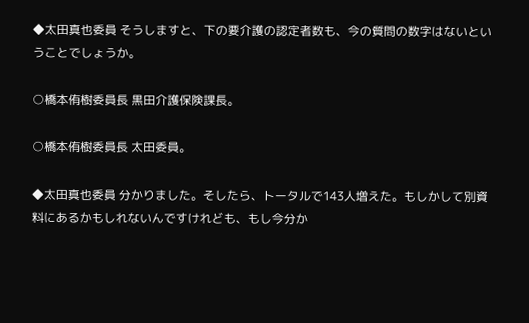◆太田真也委員 そうしますと、下の要介護の認定者数も、今の質問の数字はないということでしょうか。

○橋本侑樹委員長 黒田介護保険課長。

○橋本侑樹委員長 太田委員。

◆太田真也委員 分かりました。そしたら、トータルで143人増えた。もしかして別資料にあるかもしれないんですけれども、もし今分か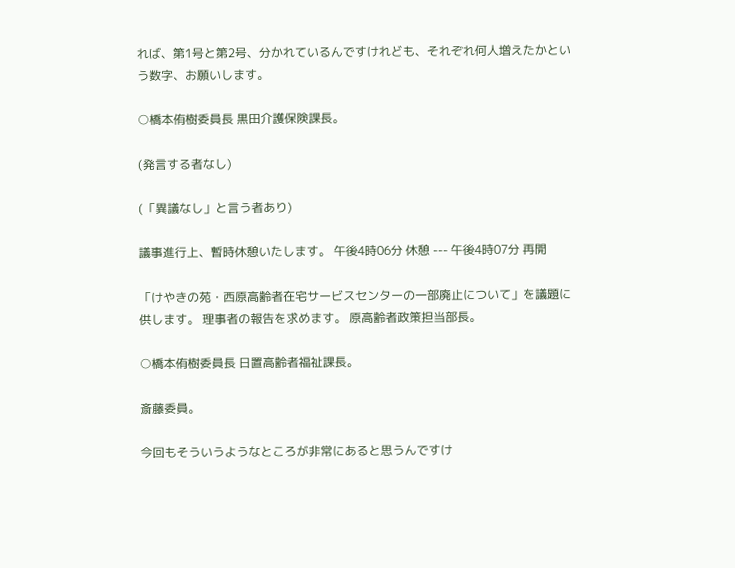れば、第1号と第2号、分かれているんですけれども、それぞれ何人増えたかという数字、お願いします。

○橋本侑樹委員長 黒田介護保険課長。

(発言する者なし)

(「異議なし」と言う者あり)

議事進行上、暫時休憩いたします。 午後4時06分 休憩 --- 午後4時07分 再開

「けやきの苑・西原高齢者在宅サービスセンターの一部廃止について」を議題に供します。 理事者の報告を求めます。 原高齢者政策担当部長。

○橋本侑樹委員長 日置高齢者福祉課長。

斎藤委員。

今回もそういうようなところが非常にあると思うんですけ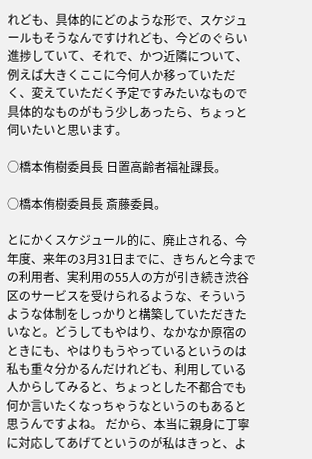れども、具体的にどのような形で、スケジュールもそうなんですけれども、今どのぐらい進捗していて、それで、かつ近隣について、例えば大きくここに今何人か移っていただく、変えていただく予定ですみたいなもので具体的なものがもう少しあったら、ちょっと伺いたいと思います。

○橋本侑樹委員長 日置高齢者福祉課長。

○橋本侑樹委員長 斎藤委員。

とにかくスケジュール的に、廃止される、今年度、来年の3月31日までに、きちんと今までの利用者、実利用の55人の方が引き続き渋谷区のサービスを受けられるような、そういうような体制をしっかりと構築していただきたいなと。どうしてもやはり、なかなか原宿のときにも、やはりもうやっているというのは私も重々分かるんだけれども、利用している人からしてみると、ちょっとした不都合でも何か言いたくなっちゃうなというのもあると思うんですよね。 だから、本当に親身に丁寧に対応してあげてというのが私はきっと、よ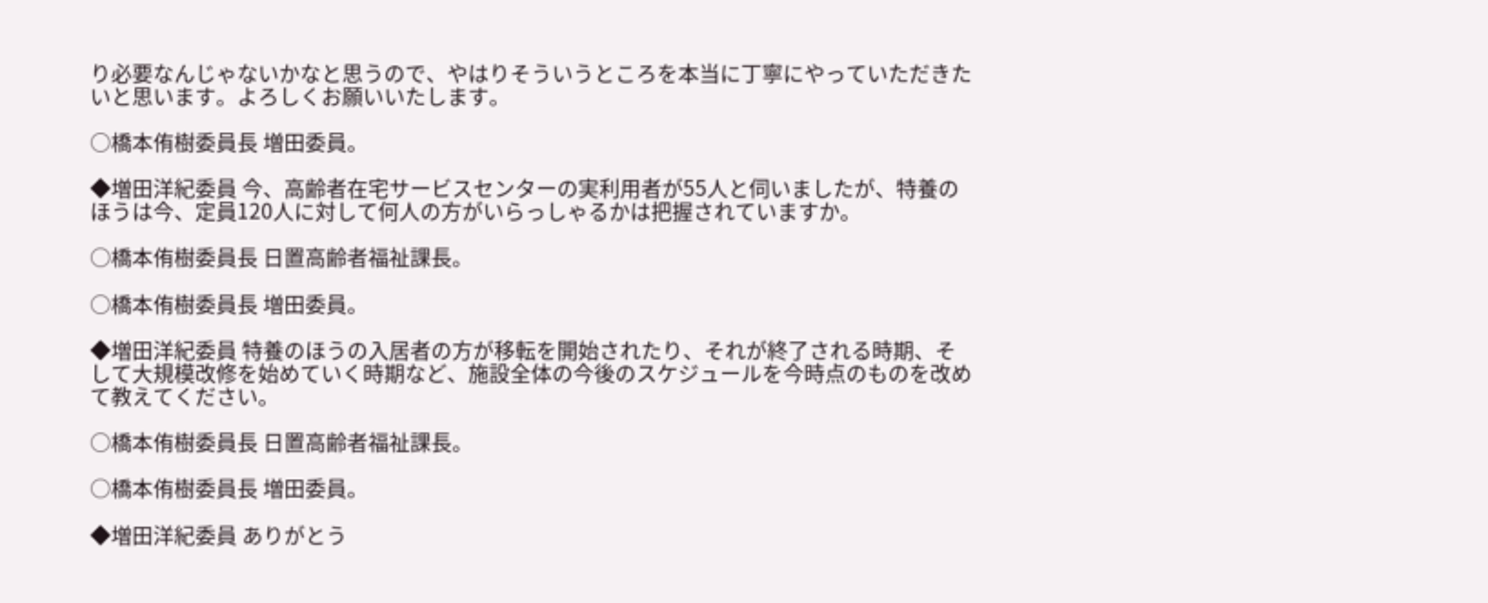り必要なんじゃないかなと思うので、やはりそういうところを本当に丁寧にやっていただきたいと思います。よろしくお願いいたします。

○橋本侑樹委員長 増田委員。

◆増田洋紀委員 今、高齢者在宅サービスセンターの実利用者が55人と伺いましたが、特養のほうは今、定員120人に対して何人の方がいらっしゃるかは把握されていますか。

○橋本侑樹委員長 日置高齢者福祉課長。

○橋本侑樹委員長 増田委員。

◆増田洋紀委員 特養のほうの入居者の方が移転を開始されたり、それが終了される時期、そして大規模改修を始めていく時期など、施設全体の今後のスケジュールを今時点のものを改めて教えてください。

○橋本侑樹委員長 日置高齢者福祉課長。

○橋本侑樹委員長 増田委員。

◆増田洋紀委員 ありがとう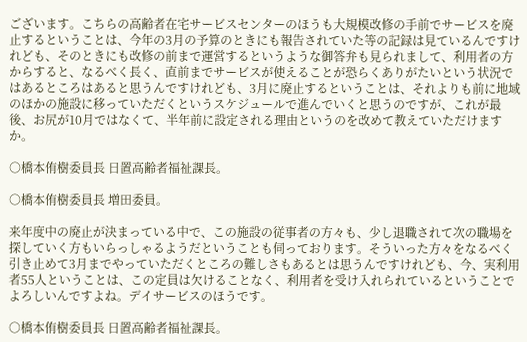ございます。こちらの高齢者在宅サービスセンターのほうも大規模改修の手前でサービスを廃止するということは、今年の3月の予算のときにも報告されていた等の記録は見ているんですけれども、そのときにも改修の前まで運営するというような御答弁も見られまして、利用者の方からすると、なるべく長く、直前までサービスが使えることが恐らくありがたいという状況ではあるところはあると思うんですけれども、3月に廃止するということは、それよりも前に地域のほかの施設に移っていただくというスケジュールで進んでいくと思うのですが、これが最後、お尻が10月ではなくて、半年前に設定される理由というのを改めて教えていただけますか。

○橋本侑樹委員長 日置高齢者福祉課長。

○橋本侑樹委員長 増田委員。

来年度中の廃止が決まっている中で、この施設の従事者の方々も、少し退職されて次の職場を探していく方もいらっしゃるようだということも伺っております。そういった方々をなるべく引き止めて3月までやっていただくところの難しさもあるとは思うんですけれども、今、実利用者55人ということは、この定員は欠けることなく、利用者を受け入れられているということでよろしいんですよね。デイサービスのほうです。

○橋本侑樹委員長 日置高齢者福祉課長。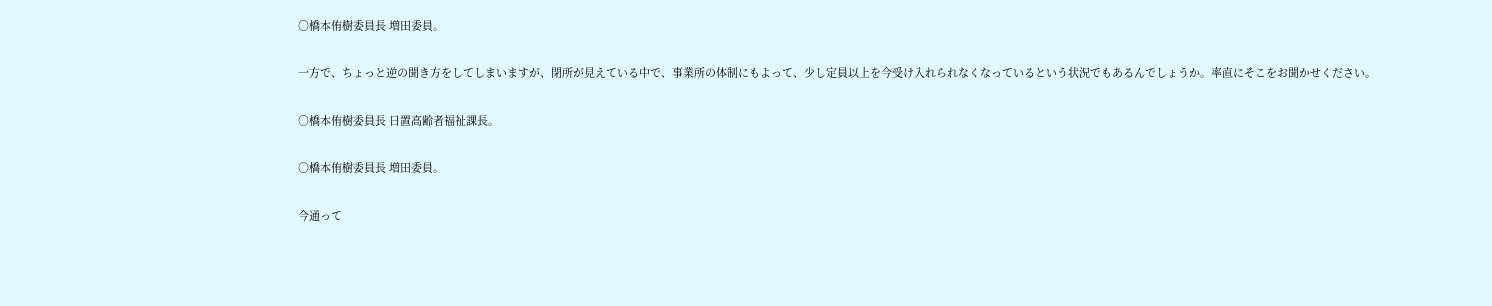○橋本侑樹委員長 増田委員。

一方で、ちょっと逆の聞き方をしてしまいますが、閉所が見えている中で、事業所の体制にもよって、少し定員以上を今受け入れられなくなっているという状況でもあるんでしょうか。率直にそこをお聞かせください。

○橋本侑樹委員長 日置高齢者福祉課長。

○橋本侑樹委員長 増田委員。

今通って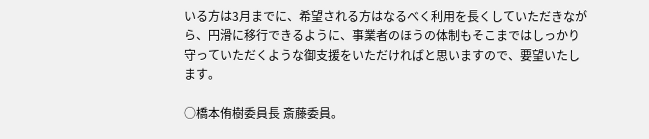いる方は3月までに、希望される方はなるべく利用を長くしていただきながら、円滑に移行できるように、事業者のほうの体制もそこまではしっかり守っていただくような御支援をいただければと思いますので、要望いたします。

○橋本侑樹委員長 斎藤委員。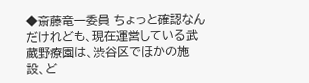◆斎藤竜一委員 ちょっと確認なんだけれども、現在運営している武蔵野療園は、渋谷区でほかの施設、ど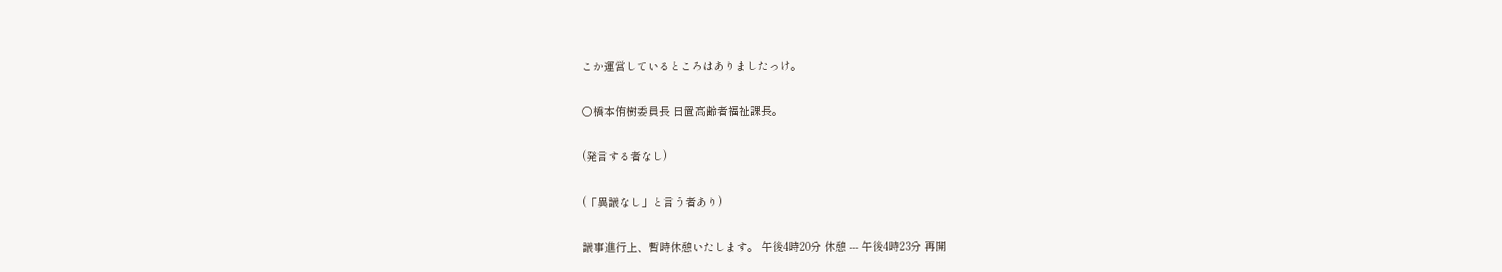こか運営しているところはありましたっけ。

○橋本侑樹委員長 日置高齢者福祉課長。

(発言する者なし)

(「異議なし」と言う者あり)

議事進行上、暫時休憩いたします。 午後4時20分 休憩 --- 午後4時23分 再開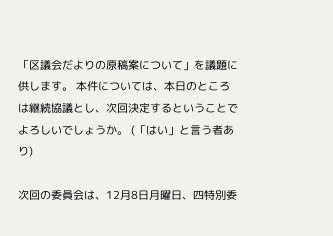「区議会だよりの原稿案について」を議題に供します。 本件については、本日のところは継続協議とし、次回決定するということでよろしいでしょうか。 (「はい」と言う者あり)

次回の委員会は、12月8日月曜日、四特別委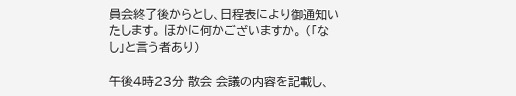員会終了後からとし、日程表により御通知いたします。 ほかに何かございますか。 (「なし」と言う者あり)

午後4時23分 散会 会議の内容を記載し、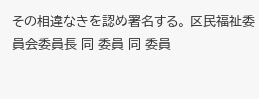その相違なきを認め署名する。 区民福祉委員会委員長 同 委員 同 委員